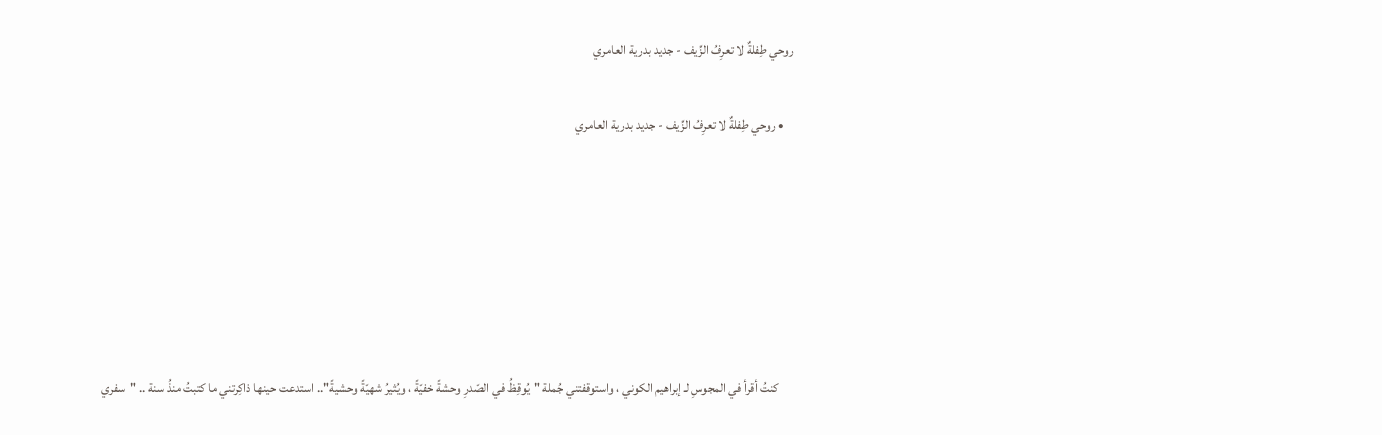روحي طِفلةٌ لا تعرِفُ الزِّيف - جديد بدرية العامري

    • روحي طِفلةٌ لا تعرِفُ الزِّيف - جديد بدرية العامري






      كنتُ أقرأ في المجوسِ لـ إبراهيم الكوني ، واستوقفتني جُملة "يُوقِظُ في الصّدرِ وحشةً خفيّةً ، ويُثيرُ شهيّةً وحشيةً".. استدعت حينها ذاكِرتني ما كتبتُ منذُ سنة .. "سفري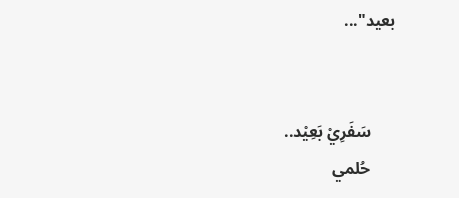بعيد"...


      سَفَرِيْ بَعِيْد..
      حُلمي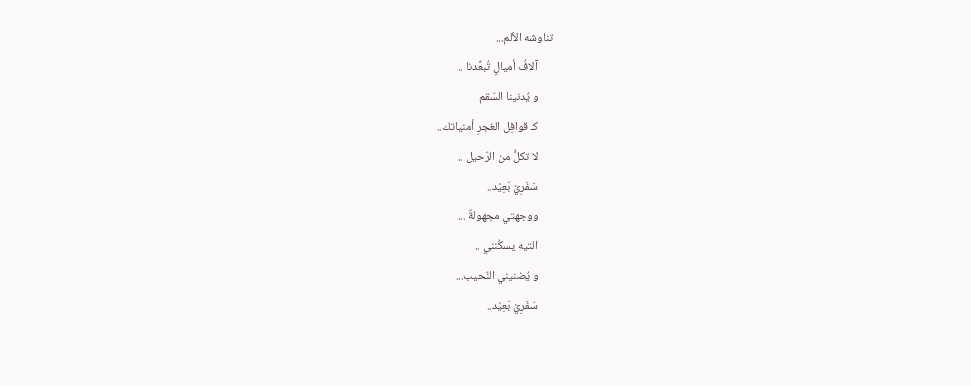تناوشه الألم...
      آلافُ أميالٍ تُبعِّدنا ..
      و يُدنينا السّقم
      كـ قوافِل الغجرِ أمنياتك..
      لا تكلُّ من الرّحيل ..
      سَفَرِيْ بَعِيْد..
      ووجهتي مجهولةٌ ...
      التيه يسكُنني ..
      و يُضنيني النّحيب...
      سَفَرِيْ بَعِيْد..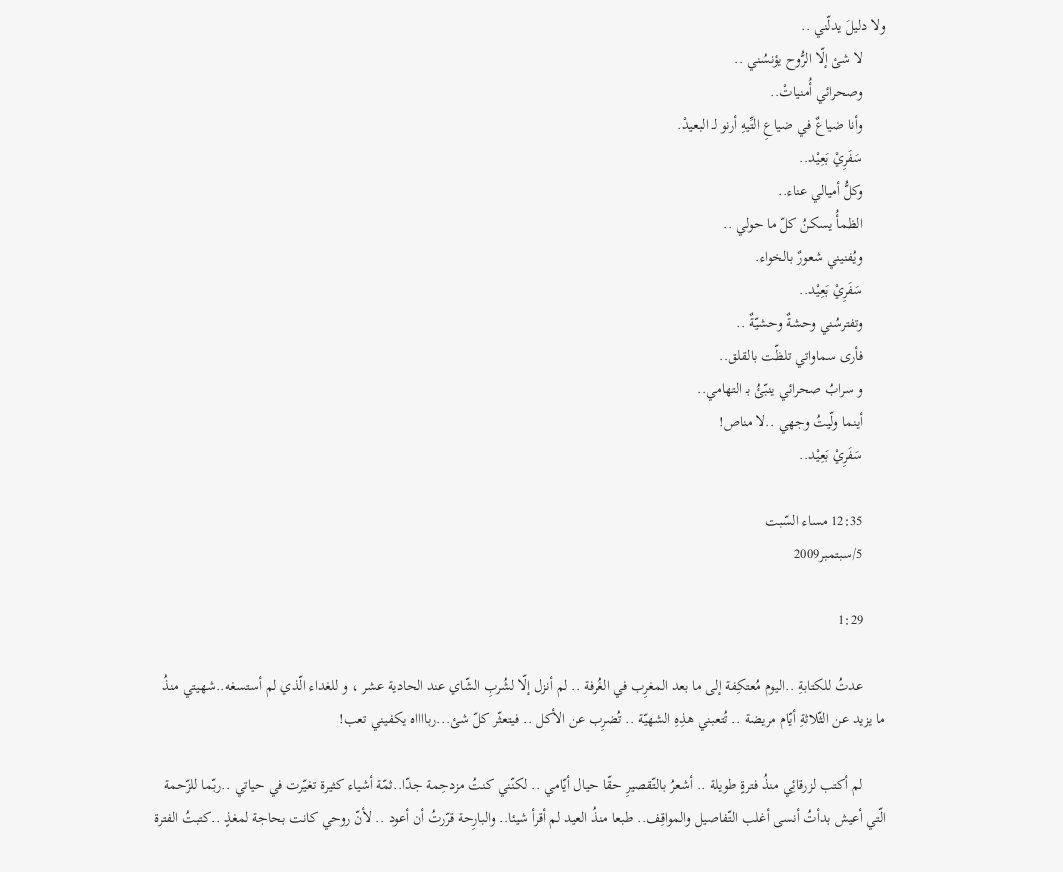ولا دليلَ يدلّني ..
      لا شئ إلّا الرُّوح يؤنسُني ..
      وصحرائي أُمنياتْ..
      وأنا ضياعٌ في ضياعِ التِّيهِ أرنو لـ البعيدْ.
      سَفَرِيْ بَعِيْد..
      وكلُّ أميالي عناء..
      الظمأُ يسكنُ كلّ ما حولي ..
      ويُفنيني شعورٌ بالخواء.
      سَفَرِيْ بَعِيْد..
      وتفترسُني وحشةٌ وحشيّةٌ ..
      فأرى سماواتي تلظّت بالقلق..
      و سرابُ صحرائي ينبّئُ بـ التهامي..
      أينما ولّيتُ وجهي ..لا مناص!
      سَفَرِيْ بَعِيْد..

      12:35 مساء السّبت
      5/سبتمبر2009

      1:29

      عدتُ للكتابةِ ..اليوم مُعتكِفة إلى ما بعد المغرِب في الغُرفة .. لم أنزل إلّا لشُربِ الشّاي عند الحادية عشر ، و للغداء الّذي لم أستسغه..شهيتي منذُ ما يزيد عن الثّلاثةِ أيّام مريضة .. تُتعبني هذِهِ الشهيّة .. تُضرِب عن الأكل .. فيتعثّر كلّ شئ...ربااااه يكفيني تعب!

      لم أكتب لزرقائِي منذُ فترةٍ طويلة .. أشعرُ بالتّقصيرِ حقّا حيال أيّامي .. لكنّني كنتُ مزدحِمة جدّا..ثمّة أشياء كثيرة تغيّرت في حياتي ..ربّما للزّحمة الّتي أعيش بدأتُ أنسى أغلب التّفاصيل والمواقِف.. طبعا منذُ العيد لم أقرأ شيئا.. والبارِحة قرّرتُ أن أعود .. لأنّ روحي كانت بحاجة لمغذٍ ..كتبتُ الفترة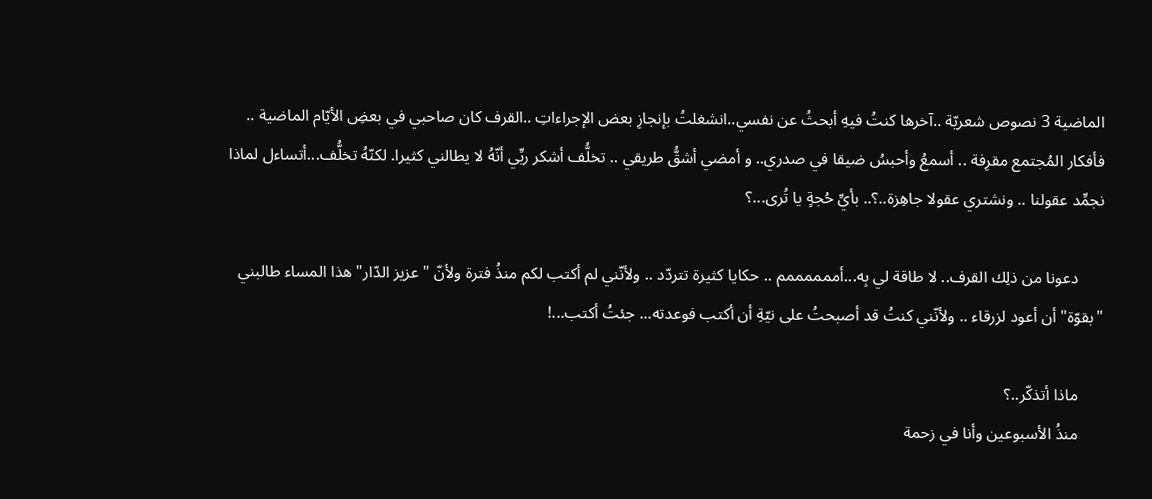الماضية 3 نصوص شعريّة ..آخرها كنتُ فيهِ أبحثُ عن نفسي..انشغلتُ بإنجازِ بعض الإجراءاتِ ..القرف كان صاحبي في بعضِ الأيّام الماضية .. فأفكار المُجتمع مقرِفة .. أسمعُ وأحبسُ ضيقا في صدري.. و أمضي أشقُّ طريقي .. تخلُّف أشكر ربِّي أنّهُ لا يطالني كثيرا. لكنّهُ تخلُّف...أتساءل لماذا نجمِّد عقولنا .. ونشتري عقولا جاهِزة..؟.. بأيِّ حُجةٍ يا تُرى...؟

      دعونا من ذلِك القرف.. لا طاقة لي بِه...أممممممم .. حكايا كثيرة تتردّد .. ولأنّني لم أكتب لكم منذُ فترة ولأنّ " عزيز الدّار" هذا المساء طالبني "بقوّة" أن أعود لزرقاء .. ولأنّني كنتُ قد أصبحتُ على نيّةِ أن أكتب فوعدته... جئتُ أكتب...!

      ماذا أتذكّر..؟
      منذُ الأسبوعين وأنا في زحمة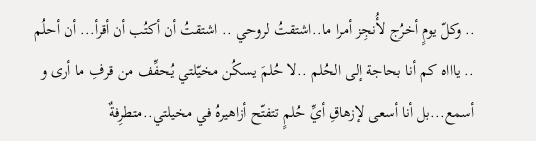.. وكلّ يومٍ أخرُج لأُنجِز أمرا ما..اشتقتُ لروحي .. اشتقتُ أن أكتُب أن أقرأ... أن أحلُم .. ياااه كم أنا بحاجة إلى الحُلم ..لا حُلمَ يسكُن مخيّلتي يُحفِّف من قرفِ ما أرى و أسمع...بل أنا أسعى لإزهاقِ أيِّ حُلمٍ تتفتّح أزاهيرهُ في مخيلتي..متطرِفةٌ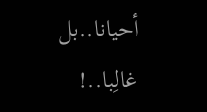أحيانا..بل غالِبا..!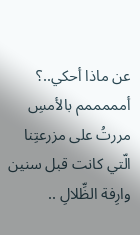عن ماذا أحكي..؟ أمممممم بالأمسِ مررتُ على مزرعتِنا الّتي كانت قبل سنين وارِفة الظِّلالِ ..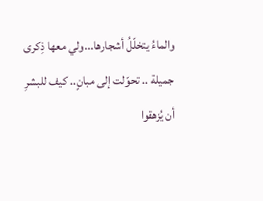والماءُ يتخلّلُ أشجارها...ولي معها ذِكرى جميلة .. تحوّلت إلى مبانٍ.. كيف للبشرِ أن يُزهقوا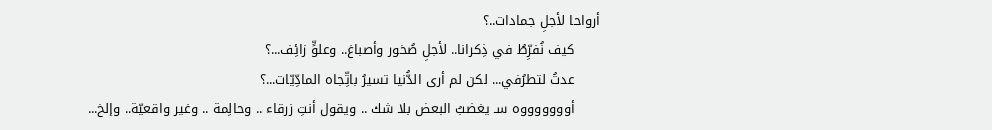أرواحا لأجلِ جمادات..؟
      كيف نُفرِّطُ في ذِكرانا.. لأجلِ صُخور وأصباغ.. وعلوٍّ زائِف...؟
      عدتُ لتطرُفي... لكن لم أرى الدُّنيا تسيرُ باتِّجاه المادِّيّات...؟
      أوووووووه سـ يغضبُ البعض بلا شك .. ويقول أنتِ زرقاء .. وحالِمة .. وغير واقعيّة.. وإلخ...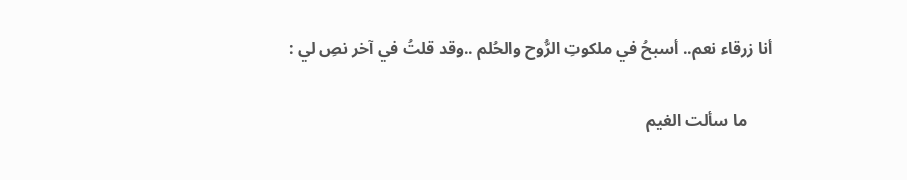أنا زرقاء نعم.. أسبحُ في ملكوتِ الرُّوح والحُلم ..وقد قلتُ في آخر نصِ لي :

      ما سألت الغيم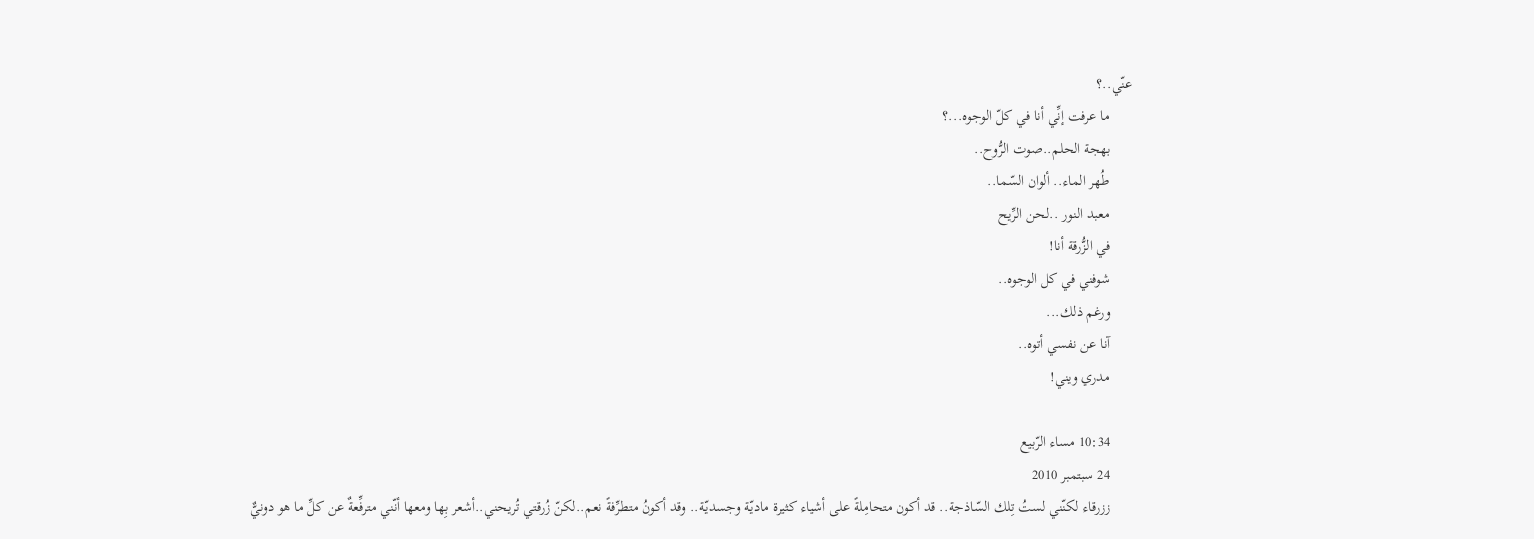عنّي..؟
      ما عرفت إنِّي أنا في كلّ الوجوه...؟
      بهجة الحلم..صوت الرُّوح..
      طُهر الماء.. ألوان السّما..
      معبد النور ..لحن الرِّيح
      في الزُّرقة أنا!
      شوفني في كل الوجوه..
      ورغم ذلك...
      آنا عن نفسي أتوه..
      مدري ويني!

      10:34 مساء الرّبيع
      24 سبتمبر 2010
      ززرقاء لكنّني لستُ تِلك السّاذجة.. قد أكون متحامِلةً على أشياء كثيرة ماديّة وجسديّة.. وقد أكونُ متطرِّفةً نعم..لكنّ زُرقتي تُريحني..أشعر بِها ومعها أنّني مترفِّعةٌ عن كلِّ ما هو دونيٌّ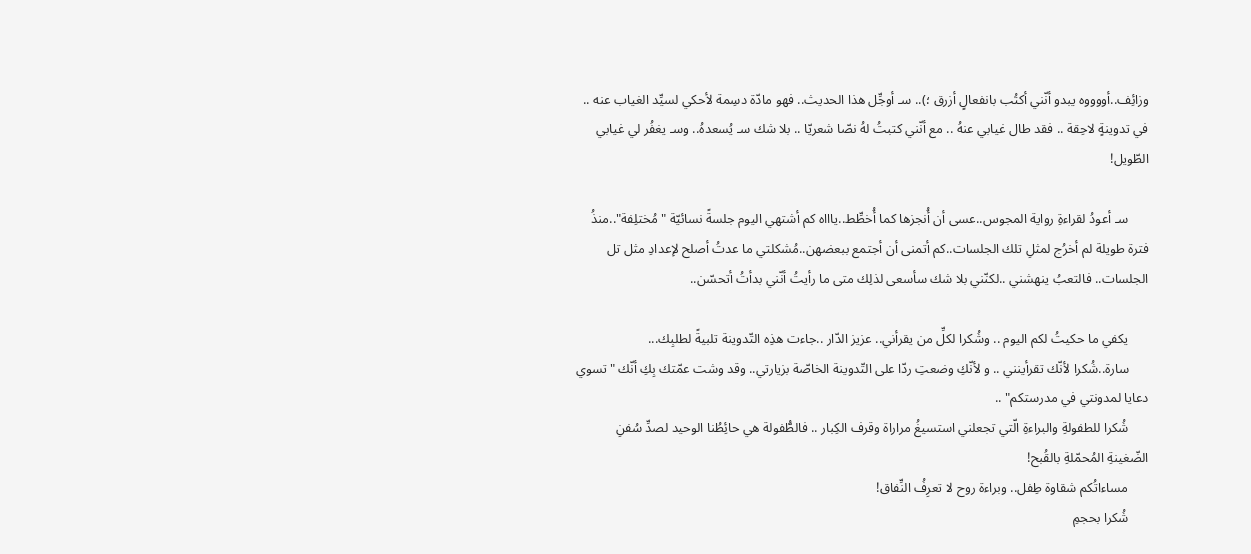وزائِف..أووووه يبدو أنّني أكتُب بانفعالٍ أزرق ؛).. سـ أوجِّل هذا الحديث.. فهو مادّة دسِمة لأحكي لسيِّد الغياب عنه .. في تدوينةٍ لاحِقة .. فقد طال غيابي عنهُ .. مع أنّني كتبتُ لهُ نصّا شعريّا .. بلا شك سـ يُسعدهُ.. وسـ يغفُر لي غيابي الطّويل!

      سـ أعودُ لقراءةِ رواية المجوس..عسى أن أُنجزها كما أُخطِّط..ياااه كم أشتهي اليوم جلسةً نسائيّة " مُختلِفة"..منذُ فترة طويلة لم أخرُج لمثلِ تلك الجلسات..كم أتمنى أن أجتمع ببعضهن..مُشكلتي ما عدتُ أصلح لإعدادِ مثل تل الجلسات.. فالتعبُ ينهشني ..لكنّني بلا شك سأسعى لذلِك متى ما رأيتُ أنّني بدأتُ أتحسّن..

      يكفي ما حكيتُ لكم اليوم .. وشُكرا لكلِّ من يقرأني.. عزيز الدّار ..جاءت هذِه التّدوينة تلبيةً لطلبِك...
      سارة..شُكرا لأنّك تقرأينني .. و لأنّكِ وضعتِ ردّا على التّدوينة الخاصّة بزيارتي.. وقد وشت عمّتك بِكِ أنّك "تسوي دعايا لمدونتي في مدرستكم" ..
      شُكرا للطفولةِ والبراءةِ الّتي تجعلني استسيغُ مراراة وقرف الكِبار .. فالطُّفولة هي حائِطُنا الوحيد لصدِّ سُفنِ الضّغينةِ المُحمّلةِ بالقُبح!
      مساءاتُكم شقاوة طِفل.. وبراءة روح لا تعرِفُ النِّفاق!
      شُكرا بحجمِ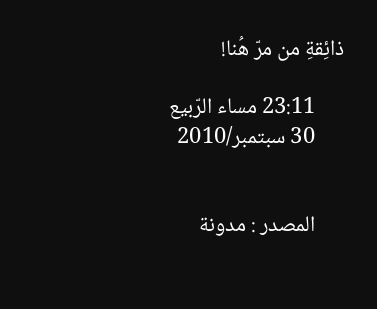ذائِقةِ من مرّ هُنا!

      23:11 مساء الرّبيع
      30 سبتمبر/2010


      المصدر : مدونة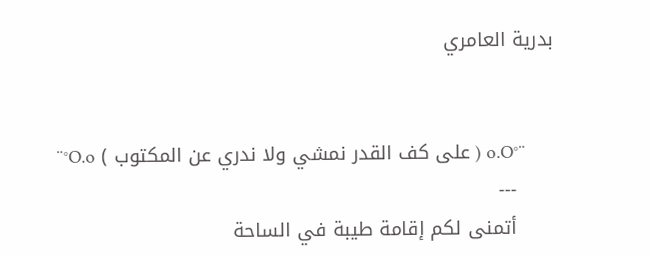بدرية العامري


      ¨°o.O ( على كف القدر نمشي ولا ندري عن المكتوب ) O.o°¨
      ---
      أتمنى لكم إقامة طيبة في الساحة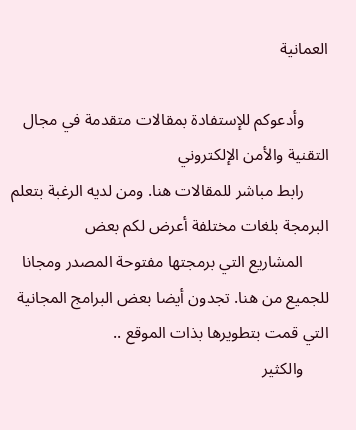العمانية

      وأدعوكم للإستفادة بمقالات متقدمة في مجال التقنية والأمن الإلكتروني
      رابط مباشر للمقالات هنا. ومن لديه الرغبة بتعلم البرمجة بلغات مختلفة أعرض لكم بعض
      المشاريع التي برمجتها مفتوحة المصدر ومجانا للجميع من هنا. تجدون أيضا بعض البرامج المجانية التي قمت بتطويرها بذات الموقع ..
      والكثير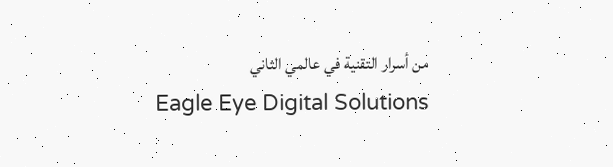من أسرار التقنية في عالمي الثاني
      Eagle Eye Digital Solutions